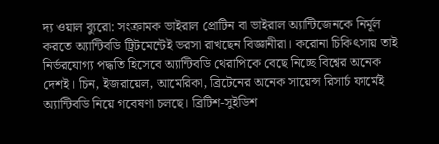দ্য ওয়াল ব্যুরো: সংক্রামক ভাইরাল প্রোটিন বা ভাইরাল অ্যান্টিজেনকে নির্মূল করতে অ্যান্টিবডি ট্রিটমেন্টেই ভরসা রাখছেন বিজ্ঞানীরা। করোনা চিকিৎসায় তাই নির্ভরযোগ্য পদ্ধতি হিসেবে অ্যান্টিবডি থেরাপিকে বেছে নিচ্ছে বিশ্বের অনেক দেশই। চিন, ইজরায়েল, আমেরিকা, ব্রিটেনের অনেক সায়েন্স রিসার্চ ফার্মেই অ্যান্টিবডি নিয়ে গবেষণা চলছে। ব্রিটিশ-সুইডিশ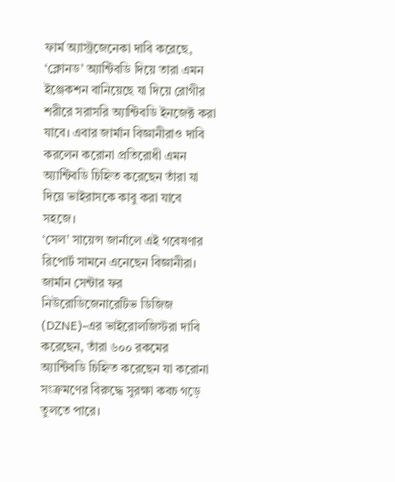ফার্ম অ্যাস্ট্রজেনেকা দাবি করেছে, ‘ক্লোনড’ অ্যান্টিবডি দিয়ে তারা এমন ইঞ্জেকশন বানিয়েছে যা দিয়ে রোগীর শরীরে সরাসরি অ্যান্টিবডি ইনজেক্ট করা যাবে। এবার জার্মান বিজ্ঞানীরাও দাবি করলেন করোনা প্রতিরোধী এমন অ্যান্টিবডি চিহ্নিত করেছেন তাঁরা যা দিয়ে ভাইরাসকে কাবু করা যাবে সহজে।
‘সেল’ সায়েন্স জার্নালে এই গবেষণার রিপোর্ট সামনে এনেছেন বিজ্ঞানীরা। জার্মান সেন্টার ফর নিউরোডিজেনারেটিভ ডিজিজ (DZNE)-এর ভাইরোলজিস্টরা দাবি করেছেন, তাঁরা ৬০০ রকমের অ্যান্টিবডি চিহ্নিত করেছেন যা করোনা সংক্রমণের বিরুদ্ধে সুরক্ষা কবচ গড়ে তুলতে পারে।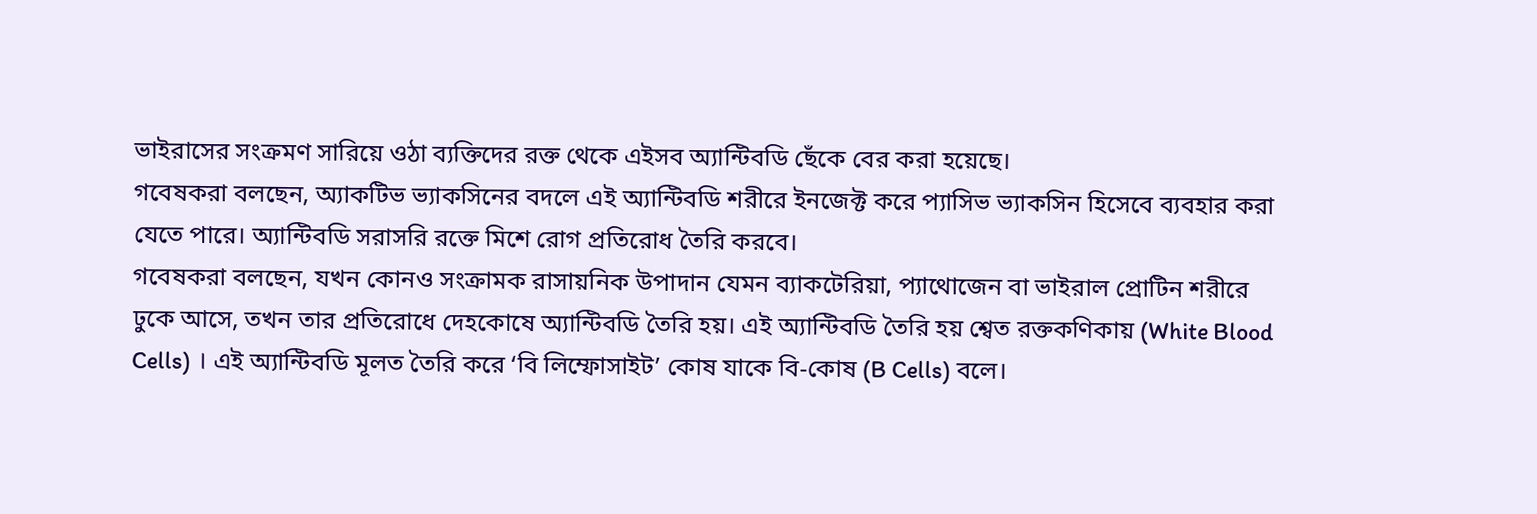ভাইরাসের সংক্রমণ সারিয়ে ওঠা ব্যক্তিদের রক্ত থেকে এইসব অ্যান্টিবডি ছেঁকে বের করা হয়েছে।
গবেষকরা বলছেন, অ্যাকটিভ ভ্যাকসিনের বদলে এই অ্যান্টিবডি শরীরে ইনজেক্ট করে প্যাসিভ ভ্যাকসিন হিসেবে ব্যবহার করা যেতে পারে। অ্যান্টিবডি সরাসরি রক্তে মিশে রোগ প্রতিরোধ তৈরি করবে।
গবেষকরা বলছেন, যখন কোনও সংক্রামক রাসায়নিক উপাদান যেমন ব্যাকটেরিয়া, প্যাথোজেন বা ভাইরাল প্রোটিন শরীরে ঢুকে আসে, তখন তার প্রতিরোধে দেহকোষে অ্যান্টিবডি তৈরি হয়। এই অ্যান্টিবডি তৈরি হয় শ্বেত রক্তকণিকায় (White Blood Cells) । এই অ্যান্টিবডি মূলত তৈরি করে ‘বি লিম্ফোসাইট’ কোষ যাকে বি-কোষ (B Cells) বলে।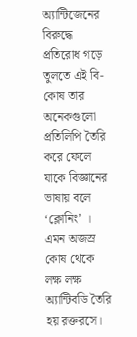অ্যান্টিজেনের বিরুদ্ধে প্রতিরোধ গড়ে তুলতে এই বি-কোষ তার অনেকগুলো প্রতিলিপি তৈরি করে ফেলে যাকে বিজ্ঞানের ভাষায় বলে ‘ক্লোনিং’ । এমন অজস্র কোষ থেকে লক্ষ লক্ষ অ্যান্টিবডি তৈরি হয় রক্তরসে।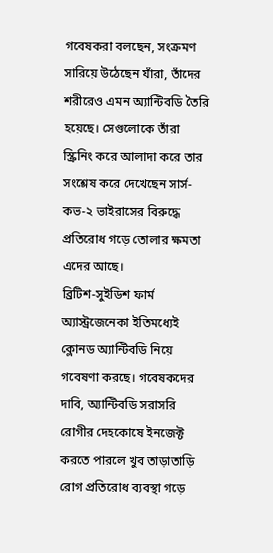গবেষকরা বলছেন, সংক্রমণ সারিয়ে উঠেছেন যাঁরা, তাঁদের শরীরেও এমন অ্যান্টিবডি তৈরি হয়েছে। সেগুলোকে তাঁরা স্ক্রিনিং করে আলাদা করে তার সংশ্লেষ করে দেখেছেন সার্স-কভ-২ ভাইরাসের বিরুদ্ধে প্রতিরোধ গড়ে তোলার ক্ষমতা এদের আছে।
ব্রিটিশ-সুইডিশ ফার্ম অ্যাস্ট্রজেনেকা ইতিমধ্যেই ক্লোনড অ্যান্টিবডি নিয়ে গবেষণা করছে। গবেষকদের দাবি, অ্যান্টিবডি সরাসরি রোগীর দেহকোষে ইনজেক্ট করতে পারলে খুব তাড়াতাড়ি রোগ প্রতিরোধ ব্যবস্থা গড়ে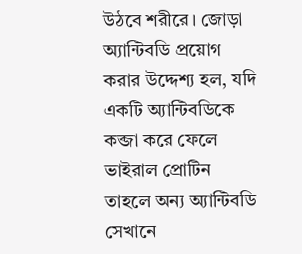উঠবে শরীরে। জোড়া অ্যান্টিবডি প্রয়োগ করার উদ্দেশ্য হল, যদি একটি অ্যান্টিবডিকে কব্জা করে ফেলে ভাইরাল প্রোটিন তাহলে অন্য অ্যান্টিবডি সেখানে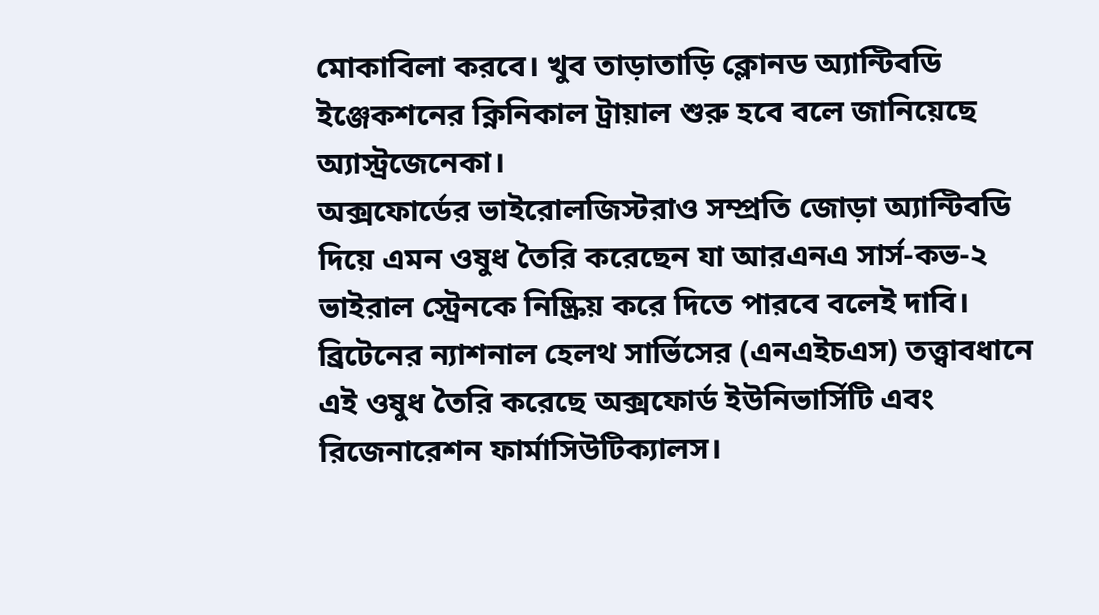মোকাবিলা করবে। খুব তাড়াতাড়ি ক্লোনড অ্যান্টিবডি ইঞ্জেকশনের ক্নিনিকাল ট্রায়াল শুরু হবে বলে জানিয়েছে অ্যাস্ট্রজেনেকা।
অক্সফোর্ডের ভাইরোলজিস্টরাও সম্প্রতি জোড়া অ্যান্টিবডি দিয়ে এমন ওষুধ তৈরি করেছেন যা আরএনএ সার্স-কভ-২ ভাইরাল স্ট্রেনকে নিষ্ক্রিয় করে দিতে পারবে বলেই দাবি। ব্রিটেনের ন্যাশনাল হেলথ সার্ভিসের (এনএইচএস) তত্ত্বাবধানে এই ওষুধ তৈরি করেছে অক্সফোর্ড ইউনিভার্সিটি এবং রিজেনারেশন ফার্মাসিউটিক্যালস।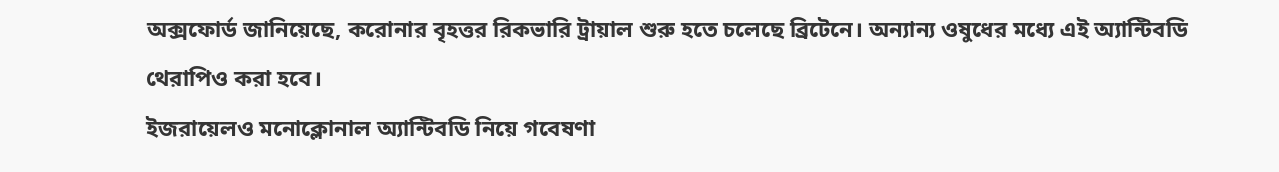অক্সফোর্ড জানিয়েছে, করোনার বৃহত্তর রিকভারি ট্রায়াল শুরু হতে চলেছে ব্রিটেনে। অন্যান্য ওষুধের মধ্যে এই অ্যান্টিবডি থেরাপিও করা হবে।
ইজরায়েলও মনোক্লোনাল অ্যান্টিবডি নিয়ে গবেষণা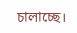চালাচ্ছে।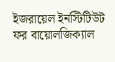ইজরায়েল ইনস্টিটিউট ফর বায়োলজিক্যাল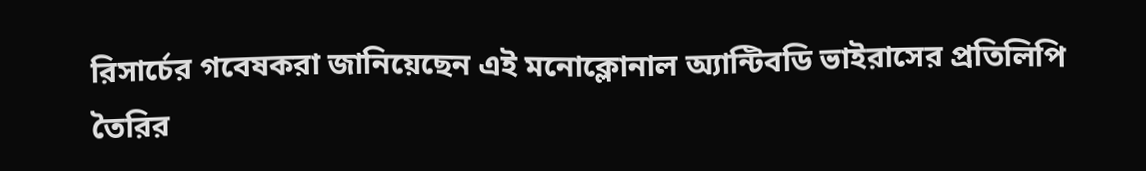রিসার্চের গবেষকরা জানিয়েছেন এই মনোক্লোনাল অ্যান্টিবডি ভাইরাসের প্রতিলিপি তৈরির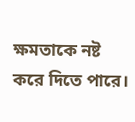ক্ষমতাকে নষ্ট করে দিতে পারে।